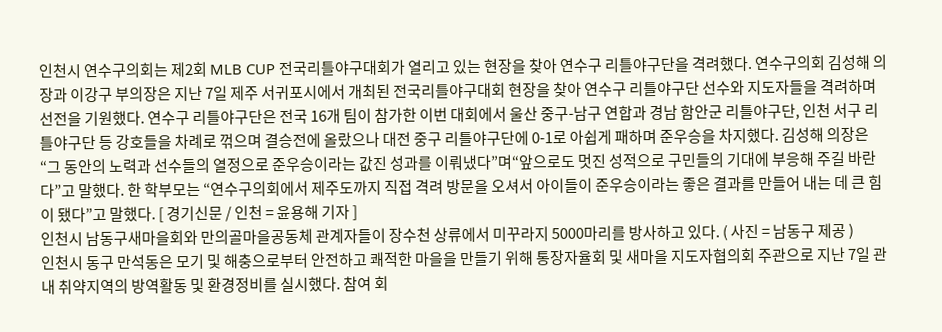인천시 연수구의회는 제2회 MLB CUP 전국리틀야구대회가 열리고 있는 현장을 찾아 연수구 리틀야구단을 격려했다. 연수구의회 김성해 의장과 이강구 부의장은 지난 7일 제주 서귀포시에서 개최된 전국리틀야구대회 현장을 찾아 연수구 리틀야구단 선수와 지도자들을 격려하며 선전을 기원했다. 연수구 리틀야구단은 전국 16개 팀이 참가한 이번 대회에서 울산 중구-남구 연합과 경남 함안군 리틀야구단, 인천 서구 리틀야구단 등 강호들을 차례로 꺾으며 결승전에 올랐으나 대전 중구 리틀야구단에 0-1로 아쉽게 패하며 준우승을 차지했다. 김성해 의장은 “그 동안의 노력과 선수들의 열정으로 준우승이라는 값진 성과를 이뤄냈다”며“앞으로도 멋진 성적으로 구민들의 기대에 부응해 주길 바란다”고 말했다. 한 학부모는 “연수구의회에서 제주도까지 직접 격려 방문을 오셔서 아이들이 준우승이라는 좋은 결과를 만들어 내는 데 큰 힘이 됐다”고 말했다. [ 경기신문 / 인천 = 윤용해 기자 ]
인천시 남동구새마을회와 만의골마을공동체 관계자들이 장수천 상류에서 미꾸라지 5000마리를 방사하고 있다. ( 사진 = 남동구 제공 )
인천시 동구 만석동은 모기 및 해충으로부터 안전하고 쾌적한 마을을 만들기 위해 통장자율회 및 새마을 지도자협의회 주관으로 지난 7일 관내 취약지역의 방역활동 및 환경정비를 실시했다. 참여 회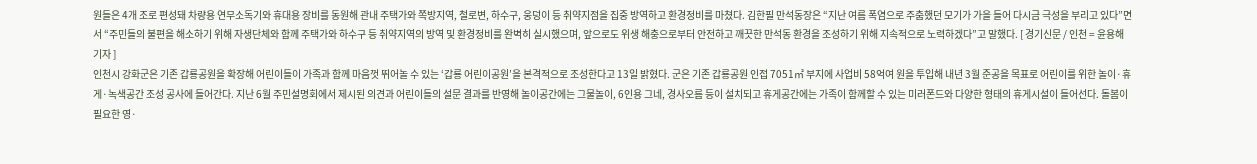원들은 4개 조로 편성돼 차량용 연무소독기와 휴대용 장비를 동원해 관내 주택가와 쪽방지역, 철로변, 하수구, 웅덩이 등 취약지점을 집중 방역하고 환경정비를 마쳤다. 김한필 만석동장은 “지난 여름 폭염으로 주춤했던 모기가 가을 들어 다시금 극성을 부리고 있다”면서 “주민들의 불편을 해소하기 위해 자생단체와 함께 주택가와 하수구 등 취약지역의 방역 및 환경정비를 완벽히 실시했으며, 앞으로도 위생 해충으로부터 안전하고 깨끗한 만석동 환경을 조성하기 위해 지속적으로 노력하겠다”고 말했다. [ 경기신문 / 인천 = 윤용해 기자 ]
인천시 강화군은 기존 갑룡공원을 확장해 어린이들이 가족과 함께 마음껏 뛰어놀 수 있는 ‘갑룡 어린이공원’을 본격적으로 조성한다고 13일 밝혔다. 군은 기존 갑룡공원 인접 7051㎡ 부지에 사업비 58억여 원을 투입해 내년 3월 준공을 목표로 어린이를 위한 놀이·휴게·녹색공간 조성 공사에 들어간다. 지난 6월 주민설명회에서 제시된 의견과 어린이들의 설문 결과를 반영해 놀이공간에는 그물놀이, 6인용 그네, 경사오름 등이 설치되고 휴게공간에는 가족이 함께할 수 있는 미러폰드와 다양한 형태의 휴게시설이 들어선다. 돌봄이 필요한 영·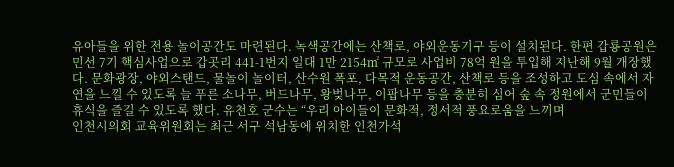유아들을 위한 전용 놀이공간도 마련된다. 녹색공간에는 산책로, 야외운동기구 등이 설치된다. 한편 갑룡공원은 민선 7기 핵심사업으로 갑곳리 441-1번지 일대 1만 2154㎡ 규모로 사업비 78억 원을 투입해 지난해 9월 개장했다. 문화광장, 야외스탠드, 물놀이 놀이터, 산수원 폭포, 다목적 운동공간, 산책로 등을 조성하고 도심 속에서 자연을 느낄 수 있도록 늘 푸른 소나무, 버드나무, 왕벚나무, 이팝나무 등을 충분히 심어 숲 속 정원에서 군민들이 휴식을 즐길 수 있도록 했다. 유천호 군수는 “우리 아이들이 문화적, 정서적 풍요로움을 느끼며
인천시의회 교육위원회는 최근 서구 석남동에 위치한 인천가석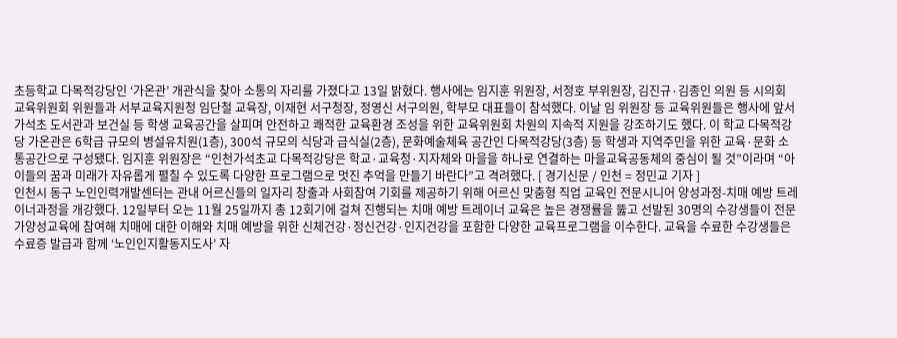초등학교 다목적강당인 ‘가온관’ 개관식을 찾아 소통의 자리를 가졌다고 13일 밝혔다. 행사에는 임지훈 위원장, 서정호 부위원장, 김진규·김종인 의원 등 시의회 교육위원회 위원들과 서부교육지원청 임단철 교육장, 이재현 서구청장, 정영신 서구의원, 학부모 대표들이 참석했다. 이날 임 위원장 등 교육위원들은 행사에 앞서 가석초 도서관과 보건실 등 학생 교육공간을 살피며 안전하고 쾌적한 교육환경 조성을 위한 교육위원회 차원의 지속적 지원을 강조하기도 했다. 이 학교 다목적강당 가온관은 6학급 규모의 병설유치원(1층), 300석 규모의 식당과 급식실(2층), 문화예술체육 공간인 다목적강당(3층) 등 학생과 지역주민을 위한 교육·문화 소통공간으로 구성됐다. 임지훈 위원장은 “인천가석초교 다목적강당은 학교·교육청·지자체와 마을을 하나로 연결하는 마을교육공동체의 중심이 될 것”이라며 “아이들의 꿈과 미래가 자유롭게 펼칠 수 있도록 다양한 프로그램으로 멋진 추억을 만들기 바란다”고 격려했다. [ 경기신문 / 인천 = 정민교 기자 ]
인천시 동구 노인인력개발센터는 관내 어르신들의 일자리 창출과 사회참여 기회를 제공하기 위해 어르신 맞춤형 직업 교육인 전문시니어 양성과정-치매 예방 트레이너과정을 개강했다. 12일부터 오는 11월 25일까지 총 12회기에 걸쳐 진행되는 치매 예방 트레이너 교육은 높은 경쟁률을 뚫고 선발된 30명의 수강생들이 전문가양성교육에 참여해 치매에 대한 이해와 치매 예방을 위한 신체건강·정신건강·인지건강을 포함한 다양한 교육프로그램을 이수한다. 교육을 수료한 수강생들은 수료증 발급과 함께 ‘노인인지활동지도사’ 자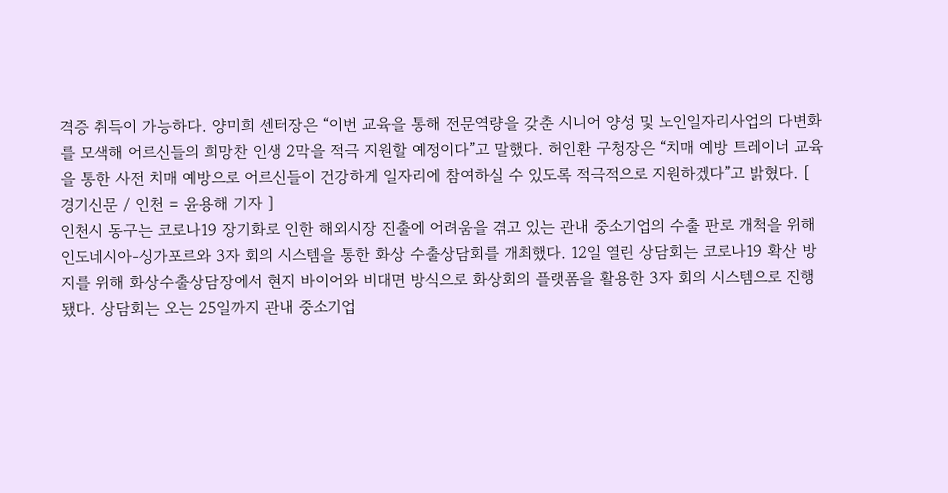격증 취득이 가능하다. 양미희 센터장은 “이번 교육을 통해 전문역량을 갖춘 시니어 양성 및 노인일자리사업의 다변화를 모색해 어르신들의 희망찬 인생 2막을 적극 지원할 예정이다”고 말했다. 허인환 구청장은 “치매 예방 트레이너 교육을 통한 사전 치매 예방으로 어르신들이 건강하게 일자리에 참여하실 수 있도록 적극적으로 지원하겠다”고 밝혔다. [ 경기신문 / 인천 = 윤용해 기자 ]
인천시 동구는 코로나19 장기화로 인한 해외시장 진출에 어려움을 겪고 있는 관내 중소기업의 수출 판로 개척을 위해 인도네시아-싱가포르와 3자 회의 시스템을 통한 화상 수출상담회를 개최했다. 12일 열린 상담회는 코로나19 확산 방지를 위해 화상수출상담장에서 현지 바이어와 비대면 방식으로 화상회의 플랫폼을 활용한 3자 회의 시스템으로 진행됐다. 상담회는 오는 25일까지 관내 중소기업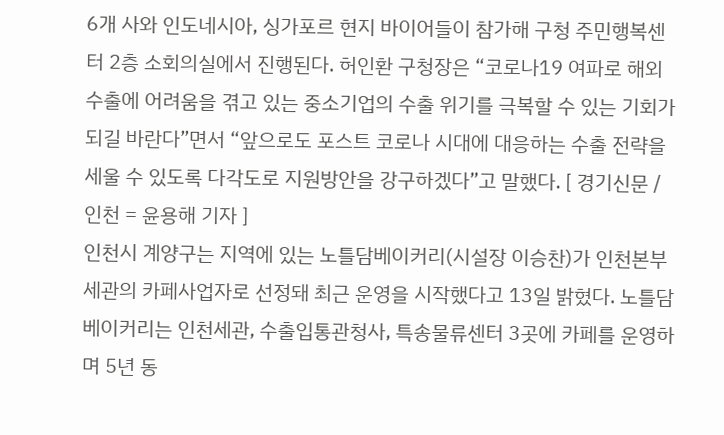6개 사와 인도네시아, 싱가포르 현지 바이어들이 참가해 구청 주민행복센터 2층 소회의실에서 진행된다. 허인환 구청장은 “코로나19 여파로 해외 수출에 어려움을 겪고 있는 중소기업의 수출 위기를 극복할 수 있는 기회가 되길 바란다”면서 “앞으로도 포스트 코로나 시대에 대응하는 수출 전략을 세울 수 있도록 다각도로 지원방안을 강구하겠다”고 말했다. [ 경기신문 / 인천 = 윤용해 기자 ]
인천시 계양구는 지역에 있는 노틀담베이커리(시설장 이승찬)가 인천본부세관의 카페사업자로 선정돼 최근 운영을 시작했다고 13일 밝혔다. 노틀담베이커리는 인천세관, 수출입통관청사, 특송물류센터 3곳에 카페를 운영하며 5년 동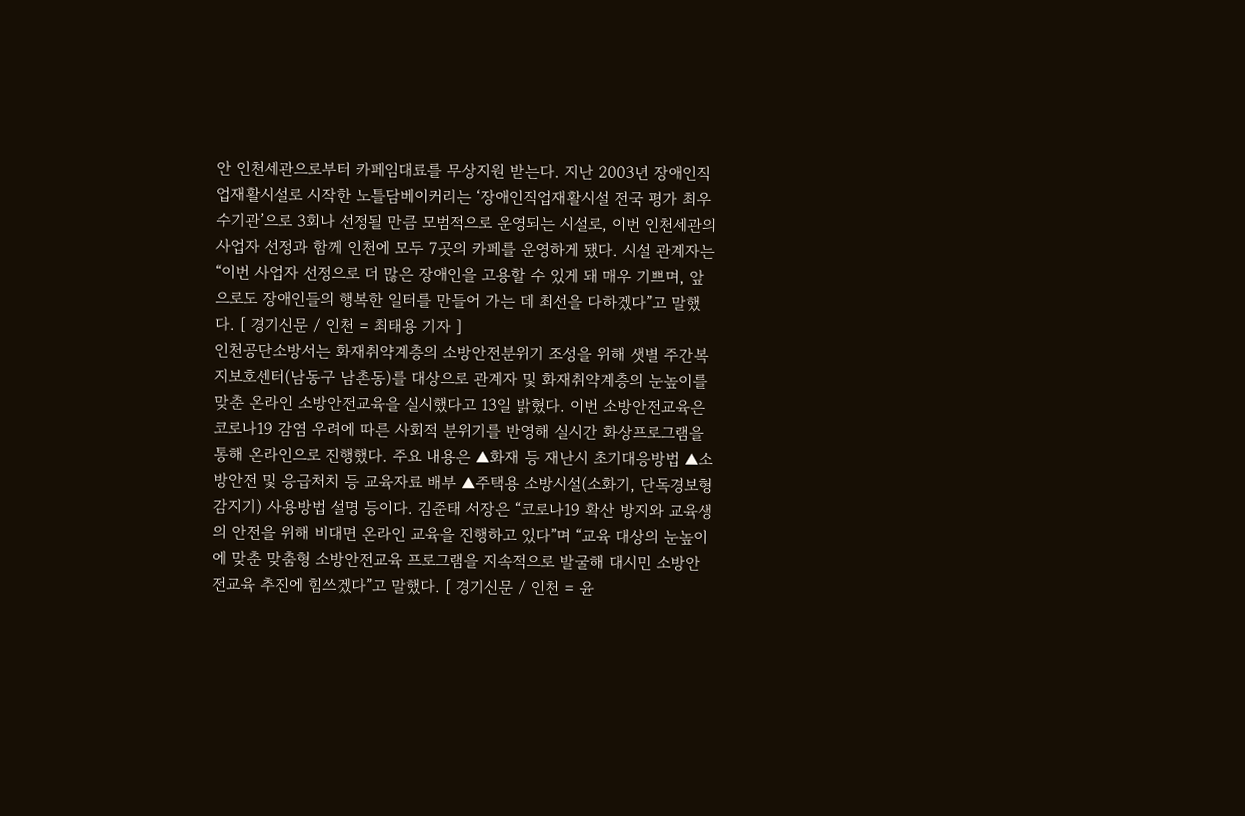안 인천세관으로부터 카페임대료를 무상지원 받는다. 지난 2003년 장애인직업재활시설로 시작한 노틀담베이커리는 ‘장애인직업재활시설 전국 평가 최우수기관’으로 3회나 선정될 만큼 모범적으로 운영되는 시설로, 이번 인천세관의 사업자 선정과 함께 인천에 모두 7곳의 카페를 운영하게 됐다. 시설 관계자는 “이번 사업자 선정으로 더 많은 장애인을 고용할 수 있게 돼 매우 기쁘며, 앞으로도 장애인들의 행복한 일터를 만들어 가는 데 최선을 다하겠다”고 말했다. [ 경기신문 / 인천 = 최태용 기자 ]
인천공단소방서는 화재취약계층의 소방안전분위기 조성을 위해 샛별 주간복지보호센터(남동구 남촌동)를 대상으로 관계자 및 화재취약계층의 눈높이를 맞춘 온라인 소방안전교육을 실시했다고 13일 밝혔다. 이번 소방안전교육은 코로나19 감염 우려에 따른 사회적 분위기를 반영해 실시간 화상프로그램을 통해 온라인으로 진행했다. 주요 내용은 ▲화재 등 재난시 초기대응방법 ▲소방안전 및 응급처치 등 교육자료 배부 ▲주택용 소방시설(소화기, 단독경보형감지기) 사용방법 설명 등이다. 김준태 서장은 “코로나19 확산 방지와 교육생의 안전을 위해 비대면 온라인 교육을 진행하고 있다”며 “교육 대상의 눈높이에 맞춘 맞춤형 소방안전교육 프로그램을 지속적으로 발굴해 대시민 소방안전교육 추진에 힘쓰겠다”고 말했다. [ 경기신문 / 인천 = 윤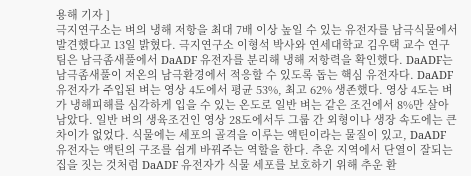용해 기자 ]
극지연구소는 벼의 냉해 저항을 최대 7배 이상 높일 수 있는 유전자를 남극식물에서 발견했다고 13일 밝혔다. 극지연구소 이형석 박사와 연세대학교 김우택 교수 연구팀은 남극좀새풀에서 DaADF 유전자를 분리해 냉해 저항력을 확인했다. DaADF는 남극좀새풀이 저온의 남극환경에서 적응할 수 있도록 돕는 핵심 유전자다. DaADF 유전자가 주입된 벼는 영상 4도에서 평균 53%, 최고 62% 생존했다. 영상 4도는 벼가 냉해피해를 심각하게 입을 수 있는 온도로 일반 벼는 같은 조건에서 8%만 살아남았다. 일반 벼의 생육조건인 영상 28도에서두 그룹 간 외형이나 생장 속도에는 큰 차이가 없었다. 식물에는 세포의 골격을 이루는 액틴이라는 물질이 있고, DaADF 유전자는 액틴의 구조를 쉽게 바꿔주는 역할을 한다. 추운 지역에서 단열이 잘되는 집을 짓는 것처럼 DaADF 유전자가 식물 세포를 보호하기 위해 추운 환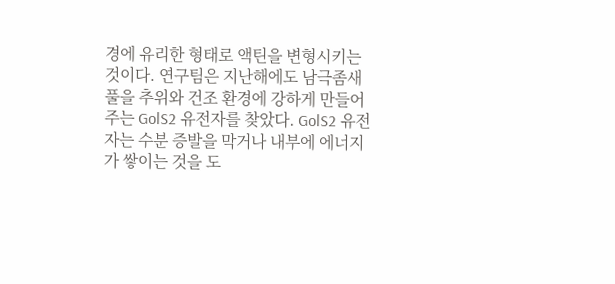경에 유리한 형태로 액틴을 변형시키는 것이다. 연구팀은 지난해에도 남극좀새풀을 추위와 건조 환경에 강하게 만들어주는 GolS2 유전자를 찾았다. GolS2 유전자는 수분 증발을 막거나 내부에 에너지가 쌓이는 것을 도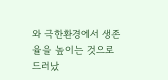와 극한환경에서 생존율을 높이는 것으로 드러났